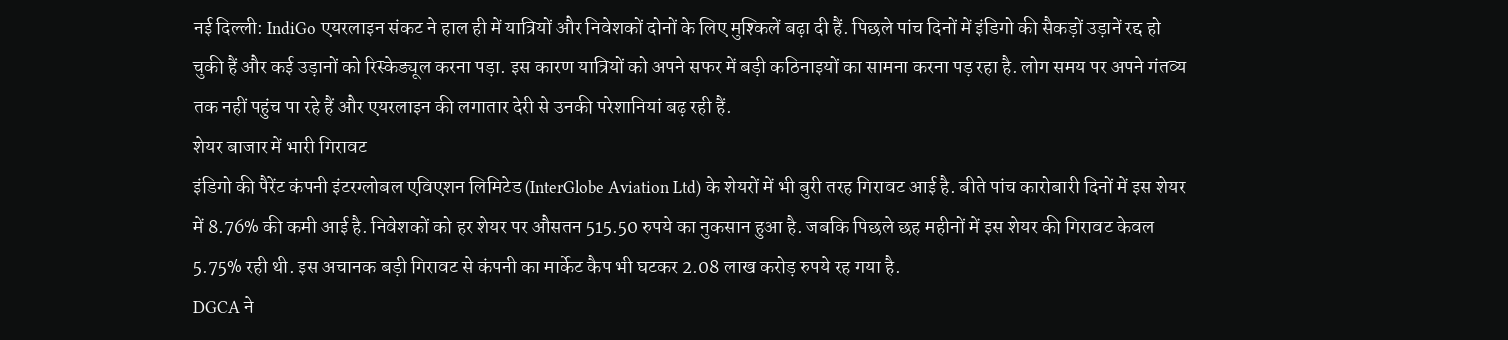नई दिल्ली: IndiGo एयरलाइन संकट ने हाल ही में यात्रियों और निवेशकों दोनों के लिए मुश्किलें बढ़ा दी हैं. पिछले पांच दिनों में इंडिगो की सैकड़ों उड़ानें रद्द हो चुकी हैं और कई उड़ानों को रिस्केड्यूल करना पड़ा. इस कारण यात्रियों को अपने सफर में बड़ी कठिनाइयों का सामना करना पड़ रहा है. लोग समय पर अपने गंतव्य तक नहीं पहुंच पा रहे हैं और एयरलाइन की लगातार देरी से उनकी परेशानियां बढ़ रही हैं.
शेयर बाजार में भारी गिरावट
इंडिगो की पैरेंट कंपनी इंटरग्लोबल एविएशन लिमिटेड (InterGlobe Aviation Ltd) के शेयरों में भी बुरी तरह गिरावट आई है. बीते पांच कारोबारी दिनों में इस शेयर में 8.76% की कमी आई है. निवेशकों को हर शेयर पर औसतन 515.50 रुपये का नुकसान हुआ है. जबकि पिछले छह महीनों में इस शेयर की गिरावट केवल 5.75% रही थी. इस अचानक बड़ी गिरावट से कंपनी का मार्केट कैप भी घटकर 2.08 लाख करोड़ रुपये रह गया है.
DGCA ने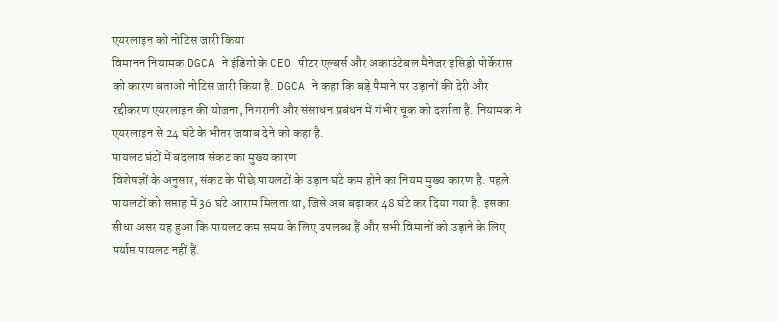एयरलाइन को नोटिस जारी किया
विमानन नियामक DGCA ने इंडिगो के CEO पीटर एल्बर्स और अकाउंटेबल मैनेजर इसिड्रो पोर्केरास को कारण बताओ नोटिस जारी किया है. DGCA ने कहा कि बड़े पैमाने पर उड़ानों की देरी और रद्दीकरण एयरलाइन की योजना, निगरानी और संसाधन प्रबंधन में गंभीर चूक को दर्शाता है. नियामक ने एयरलाइन से 24 घंटे के भीतर जवाब देने को कहा है.
पायलट घंटों में बदलाव संकट का मुख्य कारण
विशेषज्ञों के अनुसार, संकट के पीछे पायलटों के उड़ान घंटे कम होने का नियम मुख्य कारण है. पहले पायलटों को सप्ताह में 36 घंटे आराम मिलता था, जिसे अब बढ़ाकर 48 घंटे कर दिया गया है. इसका सीधा असर यह हुआ कि पायलट कम समय के लिए उपलब्ध हैं और सभी विमानों को उड़ाने के लिए पर्याप्त पायलट नहीं हैं.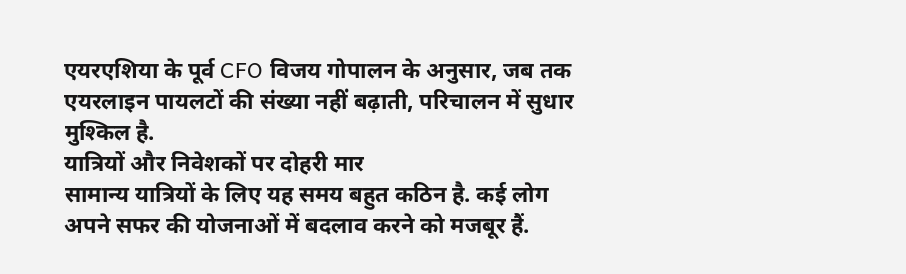एयरएशिया के पूर्व CFO विजय गोपालन के अनुसार, जब तक एयरलाइन पायलटों की संख्या नहीं बढ़ाती, परिचालन में सुधार मुश्किल है.
यात्रियों और निवेशकों पर दोहरी मार
सामान्य यात्रियों के लिए यह समय बहुत कठिन है. कई लोग अपने सफर की योजनाओं में बदलाव करने को मजबूर हैं.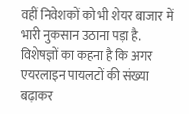वहीं निवेशकों को भी शेयर बाजार में भारी नुकसान उठाना पड़ा है. विशेषज्ञों का कहना है कि अगर एयरलाइन पायलटों की संख्या बढ़ाकर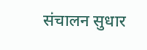संचालन सुधार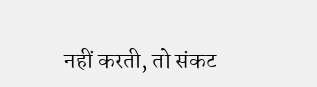नहीं करती, तो संकट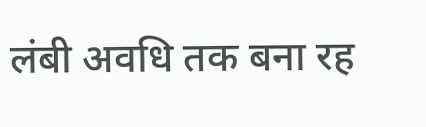लंबी अवधि तक बना रह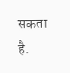सकता है.